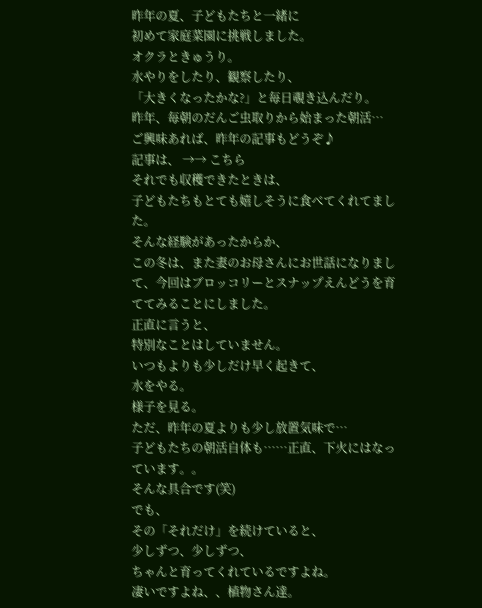昨年の夏、子どもたちと一緒に
初めて家庭菜園に挑戦しました。
オクラときゅうり。
水やりをしたり、観察したり、
「大きくなったかな?」と毎日覗き込んだり。
昨年、毎朝のだんご虫取りから始まった朝活…
ご興味あれば、昨年の記事もどうぞ♪
記事は、 →→ こちら
それでも収穫できたときは、
子どもたちもとても嬉しそうに食べてくれてました。
そんな経験があったからか、
この冬は、また妻のお母さんにお世話になりまして、今回はブロッコリーとスナップえんどうを育ててみることにしました。
正直に言うと、
特別なことはしていません。
いつもよりも少しだけ早く起きて、
水をやる。
様子を見る。
ただ、昨年の夏よりも少し放置気味で…
子どもたちの朝活自体も……正直、下火にはなっています。。
そんな具合です(笑)
でも、
その「それだけ」を続けていると、
少しずつ、少しずつ、
ちゃんと育ってくれているですよね。
凄いですよね、、植物さん達。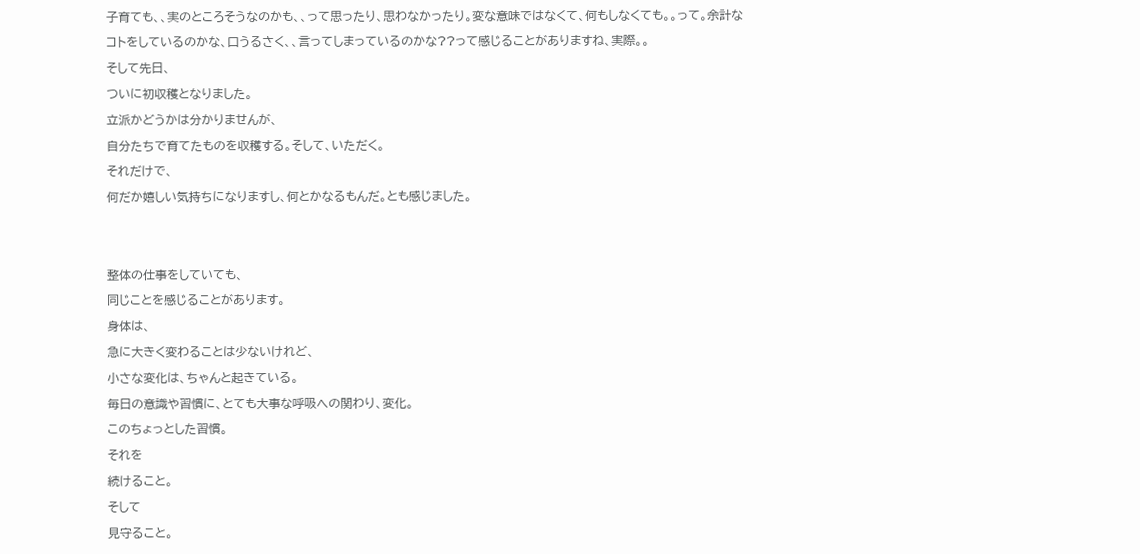子育ても、、実のところそうなのかも、、って思ったり、思わなかったり。変な意味ではなくて、何もしなくても。。って。余計なコトをしているのかな、口うるさく、、言ってしまっているのかな??って感じることがありますね、実際。。
そして先日、
ついに初収穫となりました。
立派かどうかは分かりませんが、
自分たちで育てたものを収穫する。そして、いただく。
それだけで、
何だか嬉しい気持ちになりますし、何とかなるもんだ。とも感じました。


整体の仕事をしていても、
同じことを感じることがあります。
身体は、
急に大きく変わることは少ないけれど、
小さな変化は、ちゃんと起きている。
毎日の意識や習慣に、とても大事な呼吸への関わり、変化。
このちょっとした習慣。
それを
続けること。
そして
見守ること。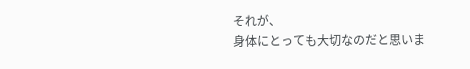それが、
身体にとっても大切なのだと思いま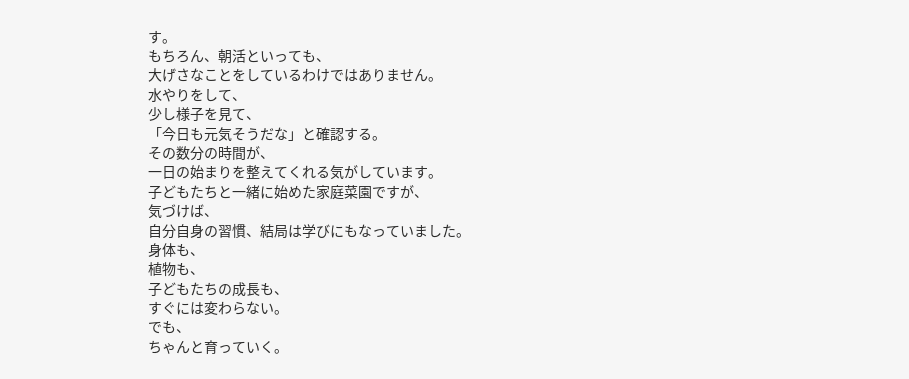す。
もちろん、朝活といっても、
大げさなことをしているわけではありません。
水やりをして、
少し様子を見て、
「今日も元気そうだな」と確認する。
その数分の時間が、
一日の始まりを整えてくれる気がしています。
子どもたちと一緒に始めた家庭菜園ですが、
気づけば、
自分自身の習慣、結局は学びにもなっていました。
身体も、
植物も、
子どもたちの成長も、
すぐには変わらない。
でも、
ちゃんと育っていく。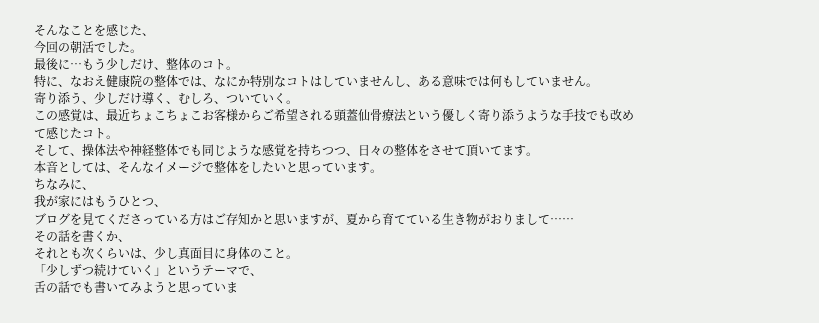そんなことを感じた、
今回の朝活でした。
最後に…もう少しだけ、整体のコト。
特に、なおえ健康院の整体では、なにか特別なコトはしていませんし、ある意味では何もしていません。
寄り添う、少しだけ導く、むしろ、ついていく。
この感覚は、最近ちょこちょこお客様からご希望される頭蓋仙骨療法という優しく寄り添うような手技でも改めて感じたコト。
そして、操体法や神経整体でも同じような感覚を持ちつつ、日々の整体をさせて頂いてます。
本音としては、そんなイメージで整体をしたいと思っています。
ちなみに、
我が家にはもうひとつ、
ブログを見てくださっている方はご存知かと思いますが、夏から育てている生き物がおりまして……
その話を書くか、
それとも次くらいは、少し真面目に身体のこと。
「少しずつ続けていく」というテーマで、
舌の話でも書いてみようと思っていま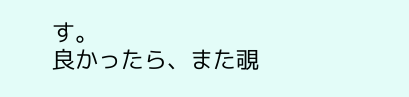す。
良かったら、また覗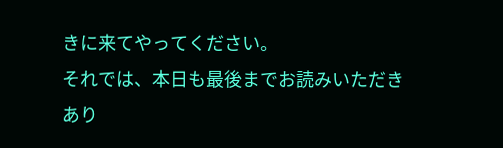きに来てやってください。
それでは、本日も最後までお読みいただきあり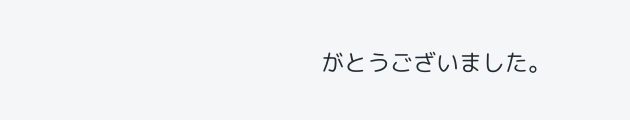がとうございました。